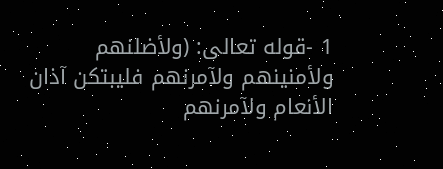1 -قوله تعالى: (ولأضلنهم ولأمنينهم ولآمرنهم فليبتكن آذان الأنعام ولآمرنهم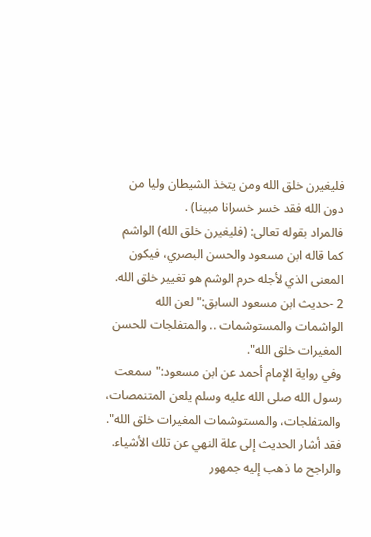فليغيرن خلق الله ومن يتخذ الشيطان وليا من دون الله فقد خسر خسرانا مبينا) .
فالمراد بقوله تعالى: (فليغيرن خلق الله) الواشم كما قاله ابن مسعود والحسن البصري، فيكون المعنى الذي لأجله حرم الوشم هو تغيير خلق الله.
2 -حديث ابن مسعود السابق:"لعن الله الواشمات والمستوشمات .. والمتفلجات للحسن المغيرات خلق الله".
وفي رواية الإمام أحمد عن ابن مسعود:"سمعت رسول الله صلى الله عليه وسلم يلعن المتنمصات، والمتفلجات، والمستوشمات المغيرات خلق الله".
فقد أشار الحديث إلى علة النهي عن تلك الأشياء. والراجح ما ذهب إليه جمهور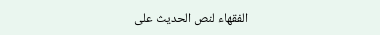الفقهاء لنص الحديث على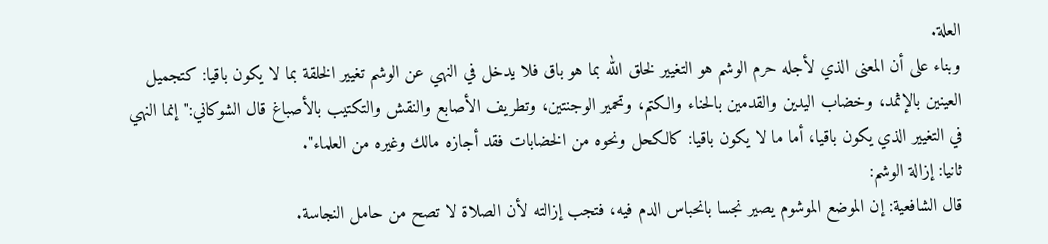العلة.
وبناء على أن المعنى الذي لأجله حرم الوشم هو التغيير لخلق الله بما هو باق فلا يدخل في النهي عن الوشم تغيير الخلقة بما لا يكون باقيا: كتجميل العينين بالإثمد، وخضاب اليدين والقدمين بالحناء والكتم، وتحمير الوجنتين، وتطريف الأصابع والنقش والتكتيب بالأصباغ قال الشوكاني:"إنما النهي في التغيير الذي يكون باقيا، أما ما لا يكون باقيا: كالكحل ونحوه من الخضابات فقد أجازه مالك وغيره من العلماء".
ثانيا: إزالة الوشم:
قال الشافعية: إن الموضع الموشوم يصير نجسا بانحباس الدم فيه، فتجب إزالته لأن الصلاة لا تصح من حامل النجاسة.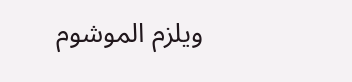ويلزم الموشوم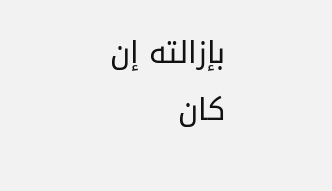بإزالته إن كان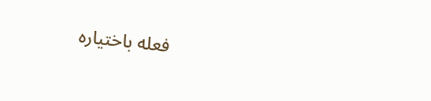فعله باختياره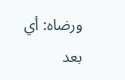ورضاه: أي بعد